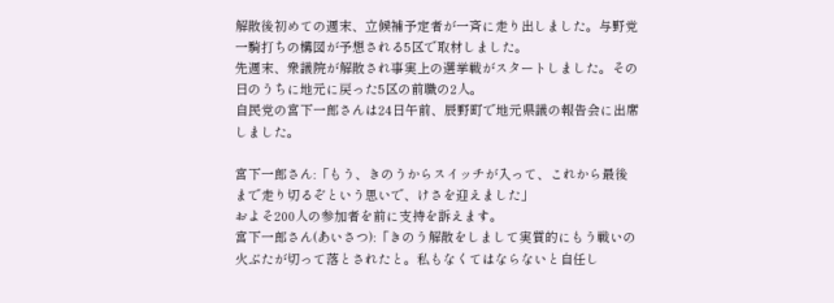解散後初めての週末、立候補予定者が一斉に走り出しました。与野党一騎打ちの構図が予想される5区で取材しました。
先週末、衆議院が解散され事実上の選挙戦がスタートしました。その日のうちに地元に戻った5区の前職の2人。
自民党の宮下一郎さんは24日午前、辰野町で地元県議の報告会に出席しました。

宮下一郎さん:「もう、きのうからスイッチが入って、これから最後まで走り切るぞという思いで、けさを迎えました」
およそ200人の参加者を前に支持を訴えます。
宮下一郎さん(あいさつ):「きのう解散をしまして実質的にもう戦いの火ぶたが切って落とされたと。私もなくてはならないと自任し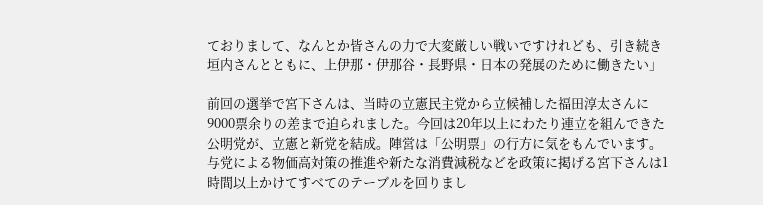ておりまして、なんとか皆さんの力で大変厳しい戦いですけれども、引き続き垣内さんとともに、上伊那・伊那谷・長野県・日本の発展のために働きたい」

前回の選挙で宮下さんは、当時の立憲民主党から立候補した福田淳太さんに9000票余りの差まで迫られました。今回は20年以上にわたり連立を組んできた公明党が、立憲と新党を結成。陣営は「公明票」の行方に気をもんでいます。
与党による物価高対策の推進や新たな消費減税などを政策に掲げる宮下さんは1時間以上かけてすべてのテーブルを回りまし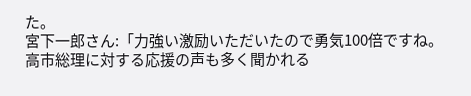た。
宮下一郎さん:「力強い激励いただいたので勇気100倍ですね。高市総理に対する応援の声も多く聞かれる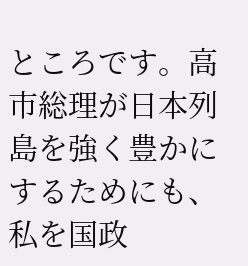ところです。高市総理が日本列島を強く豊かにするためにも、私を国政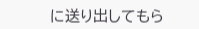に送り出してもら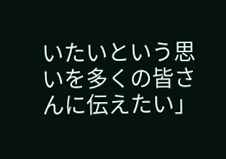いたいという思いを多くの皆さんに伝えたい」